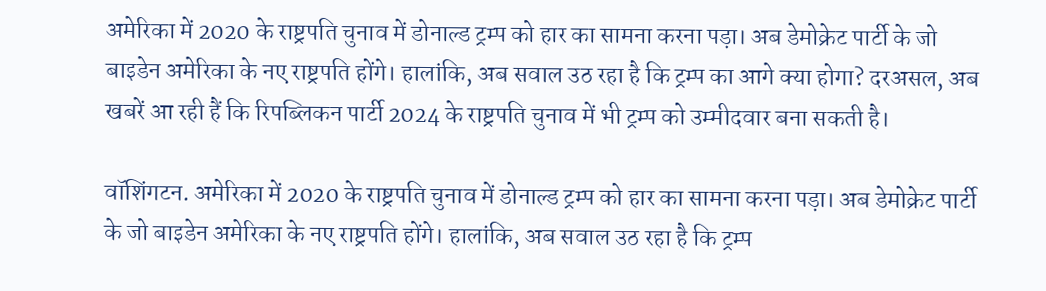अमेरिका में 2020 के राष्ट्रपति चुनाव में डोनाल्ड ट्रम्प को हार का सामना करना पड़ा। अब डेमोक्रेट पार्टी के जो बाइडेन अमेरिका के नए राष्ट्रपति होंगे। हालांकि, अब सवाल उठ रहा है कि ट्रम्प का आगे क्या होगा? दरअसल, अब खबरें आ रही हैं कि रिपब्लिकन पार्टी 2024 के राष्ट्रपति चुनाव में भी ट्रम्प को उम्मीदवार बना सकती है।

वॉशिंगटन. अमेरिका में 2020 के राष्ट्रपति चुनाव में डोनाल्ड ट्रम्प को हार का सामना करना पड़ा। अब डेमोक्रेट पार्टी के जो बाइडेन अमेरिका के नए राष्ट्रपति होंगे। हालांकि, अब सवाल उठ रहा है कि ट्रम्प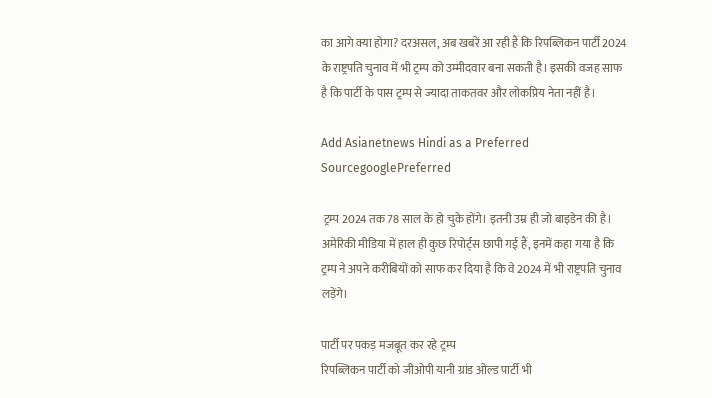का आगे क्या होगा? दरअसल, अब खबरें आ रही हैं कि रिपब्लिकन पार्टी 2024 के राष्ट्रपति चुनाव में भी ट्रम्प को उम्मीदवार बना सकती है। इसकी वजह साफ है कि पार्टी के पास ट्रम्प से ज्यादा ताकतवर और लोकप्रिय नेता नहीं है।

Add Asianetnews Hindi as a Preferred SourcegooglePreferred

 ट्रम्प 2024 तक 78 साल के हो चुके होंगे। इतनी उम्र ही जो बाइडेन की है। अमेरिकी मीडिया में हाल ही कुछ रिपोर्ट्स छापी गई हैं, इनमें कहा गया है कि ट्रम्प ने अपने करीबियों को साफ कर दिया है कि वे 2024 में भी राष्ट्रपति चुनाव लड़ेंगे।

पार्टी पर पकड़ मजबूत कर रहे ट्रम्प
रिपब्लिकन पार्टी को जीओपी यानी ग्रांड ओल्ड पार्टी भी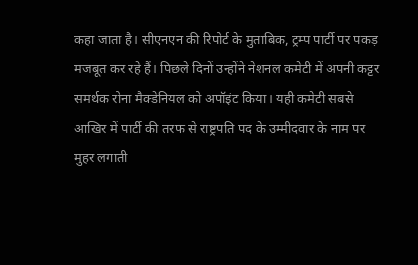कहा जाता है। सीएनएन की रिपोर्ट के मुताबिक, ट्रम्प पार्टी पर पकड़ मजबूत कर रहे हैं। पिछले दिनों उन्होंने नेशनल कमेटी में अपनी कट्टर समर्थक रोना मैक्डेनियल को अपॉइंट किया। यही कमेटी सबसे आखिर में पार्टी की तरफ से राष्ट्रपति पद के उम्मीदवार के नाम पर मुहर लगाती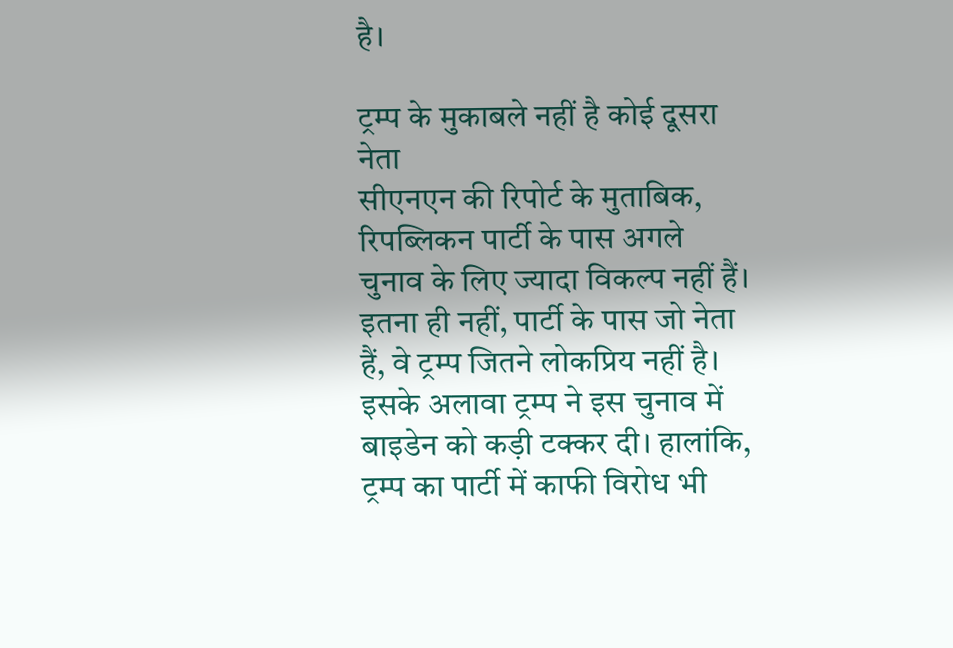है।

ट्रम्प के मुकाबले नहीं है कोई दूसरा नेता
सीएनएन की रिपोर्ट के मुताबिक, रिपब्लिकन पार्टी के पास अगले चुनाव के लिए ज्यादा विकल्प नहीं हैं। इतना ही नहीं, पार्टी के पास जो नेता हैं, वे ट्रम्प जितने लोकप्रिय नहीं है। इसके अलावा ट्रम्प ने इस चुनाव में बाइडेन को कड़ी टक्कर दी। हालांकि, ट्रम्प का पार्टी में काफी विरोध भी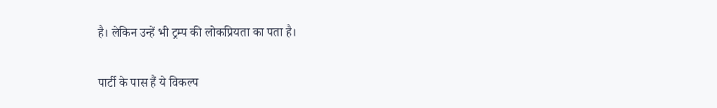है। लेकिन उन्हें भी ट्रम्प की लोकप्रियता का पता है।

पार्टी के पास हैं ये विकल्प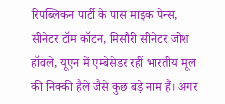रिपब्लिकन पार्टी के पास माइक पेन्स, सीनेटर टॉम कॉटन, मिसौरी सीनेटर जोश हॉवले, यूएन में एम्बेसेडर रहीं भारतीय मूल की निक्की हैले जैसे कुछ बड़े नाम हैं। अगर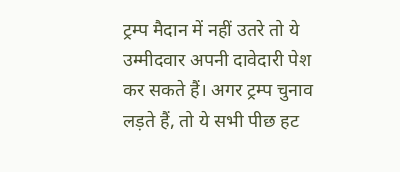ट्रम्प मैदान में नहीं उतरे तो ये उम्मीदवार अपनी दावेदारी पेश कर सकते हैं। अगर ट्रम्प चुनाव लड़ते हैं, तो ये सभी पीछ हट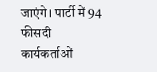जाएंगे। पार्टी में 94 फीसदी कार्यकर्ताओं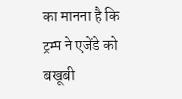का मानना है कि ट्रम्प ने एजेंडे को बखूबी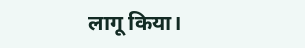लागू किया।